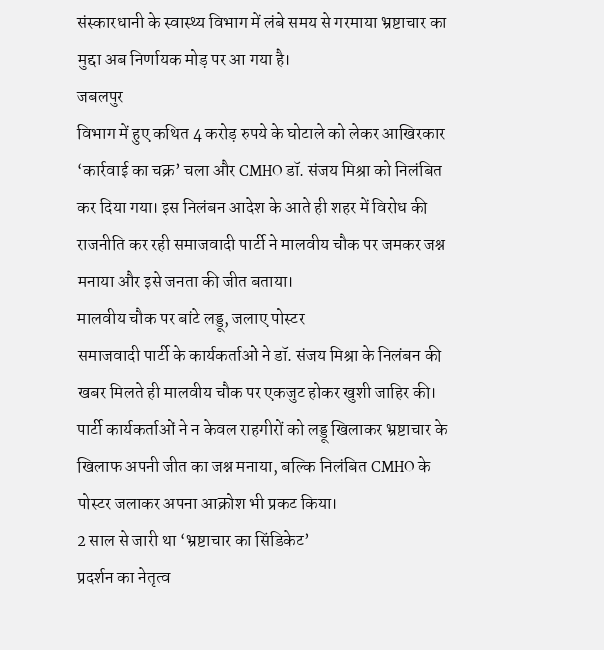संस्कारधानी के स्वास्थ्य विभाग में लंबे समय से गरमाया भ्रष्टाचार का मुद्दा अब निर्णायक मोड़ पर आ गया है।
जबलपुर
विभाग में हुए कथित 4 करोड़ रुपये के घोटाले को लेकर आखिरकार ‘कार्रवाई का चक्र’ चला और CMHO डॉ. संजय मिश्रा को निलंबित कर दिया गया। इस निलंबन आदेश के आते ही शहर में विरोध की राजनीति कर रही समाजवादी पार्टी ने मालवीय चौक पर जमकर जश्न मनाया और इसे जनता की जीत बताया।
मालवीय चौक पर बांटे लड्डू, जलाए पोस्टर
समाजवादी पार्टी के कार्यकर्ताओं ने डॉ. संजय मिश्रा के निलंबन की खबर मिलते ही मालवीय चौक पर एकजुट होकर खुशी जाहिर की। पार्टी कार्यकर्ताओं ने न केवल राहगीरों को लड्डू खिलाकर भ्रष्टाचार के खिलाफ अपनी जीत का जश्न मनाया, बल्कि निलंबित CMHO के पोस्टर जलाकर अपना आक्रोश भी प्रकट किया।
2 साल से जारी था ‘भ्रष्टाचार का सिंडिकेट’
प्रदर्शन का नेतृत्व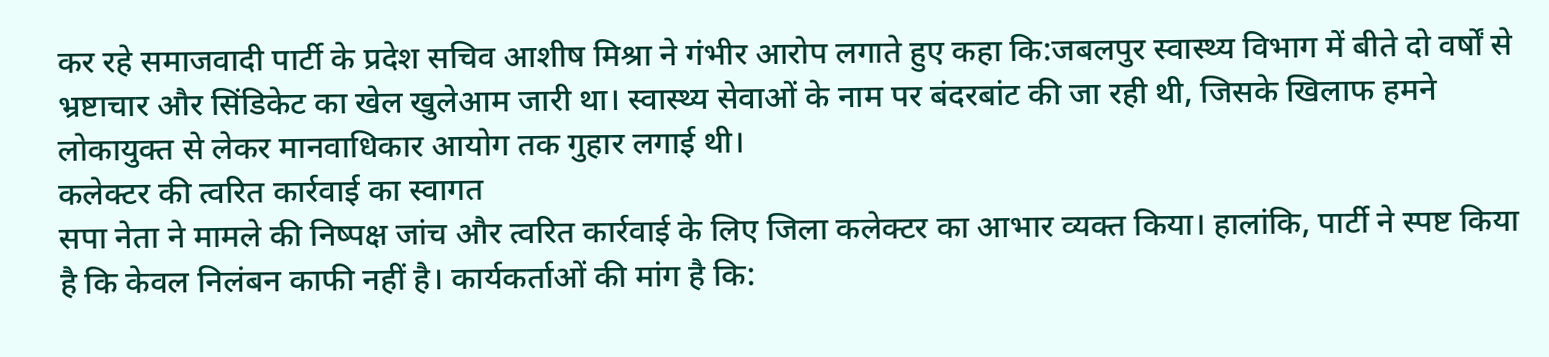कर रहे समाजवादी पार्टी के प्रदेश सचिव आशीष मिश्रा ने गंभीर आरोप लगाते हुए कहा कि:जबलपुर स्वास्थ्य विभाग में बीते दो वर्षों से भ्रष्टाचार और सिंडिकेट का खेल खुलेआम जारी था। स्वास्थ्य सेवाओं के नाम पर बंदरबांट की जा रही थी, जिसके खिलाफ हमने लोकायुक्त से लेकर मानवाधिकार आयोग तक गुहार लगाई थी।
कलेक्टर की त्वरित कार्रवाई का स्वागत
सपा नेता ने मामले की निष्पक्ष जांच और त्वरित कार्रवाई के लिए जिला कलेक्टर का आभार व्यक्त किया। हालांकि, पार्टी ने स्पष्ट किया है कि केवल निलंबन काफी नहीं है। कार्यकर्ताओं की मांग है कि: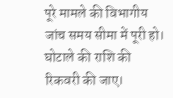पूरे मामले की विभागीय जांच समय सीमा में पूरी हो। घोटाले की राशि की रिकवरी की जाए।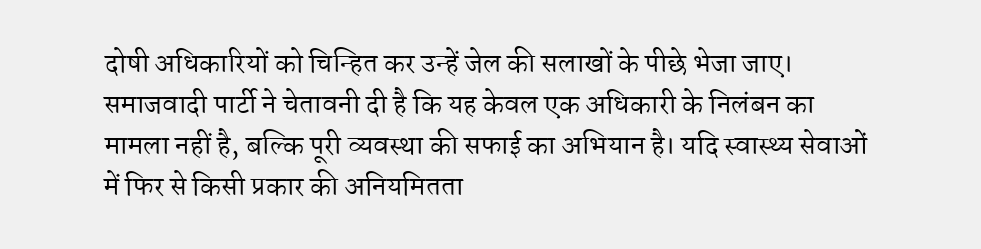दोषी अधिकारियों को चिन्हित कर उन्हें जेल की सलाखों के पीछे भेजा जाए।
समाजवादी पार्टी ने चेतावनी दी है कि यह केवल एक अधिकारी के निलंबन का मामला नहीं है, बल्कि पूरी व्यवस्था की सफाई का अभियान है। यदि स्वास्थ्य सेवाओं में फिर से किसी प्रकार की अनियमितता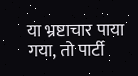या भ्रष्टाचार पाया गया, तो पार्टी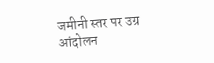जमीनी स्तर पर उग्र आंदोलन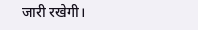जारी रखेगी।